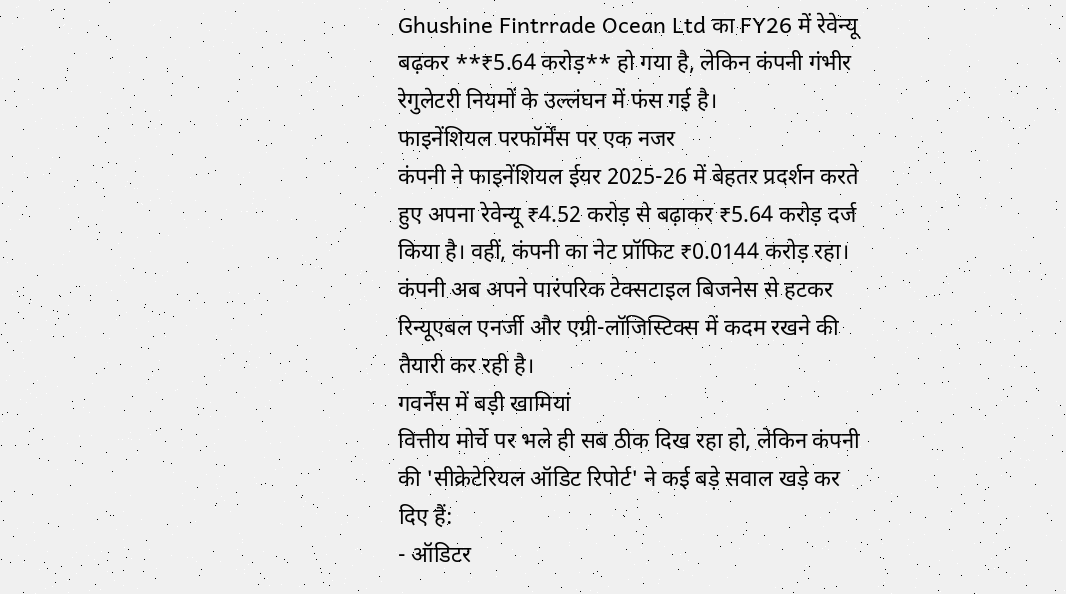Ghushine Fintrrade Ocean Ltd का FY26 में रेवेन्यू बढ़कर **₹5.64 करोड़** हो गया है, लेकिन कंपनी गंभीर रेगुलेटरी नियमों के उल्लंघन में फंस गई है।
फाइनेंशियल परफॉर्मेंस पर एक नजर
कंपनी ने फाइनेंशियल ईयर 2025-26 में बेहतर प्रदर्शन करते हुए अपना रेवेन्यू ₹4.52 करोड़ से बढ़ाकर ₹5.64 करोड़ दर्ज किया है। वहीं, कंपनी का नेट प्रॉफिट ₹0.0144 करोड़ रहा। कंपनी अब अपने पारंपरिक टेक्सटाइल बिजनेस से हटकर रिन्यूएबल एनर्जी और एग्री-लॉजिस्टिक्स में कदम रखने की तैयारी कर रही है।
गवर्नेंस में बड़ी खामियां
वित्तीय मोर्चे पर भले ही सब ठीक दिख रहा हो, लेकिन कंपनी की 'सीक्रेटेरियल ऑडिट रिपोर्ट' ने कई बड़े सवाल खड़े कर दिए हैं:
- ऑडिटर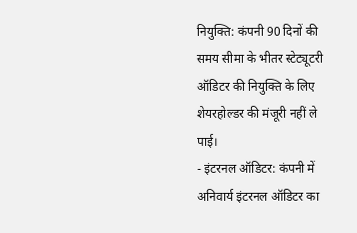नियुक्ति: कंपनी 90 दिनों की समय सीमा के भीतर स्टेट्यूटरी ऑडिटर की नियुक्ति के लिए शेयरहोल्डर की मंजूरी नहीं ले पाई।
- इंटरनल ऑडिटर: कंपनी में अनिवार्य इंटरनल ऑडिटर का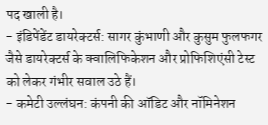पद खाली है।
- इंडिपेंडेंट डायरेक्टर्स: सागर कुंभाणी और कुसुम फुलफगर जैसे डायरेक्टर्स के क्वालिफिकेशन और प्रोफिशिएंसी टेस्ट को लेकर गंभीर सवाल उठे हैं।
- कमेटी उल्लंघन: कंपनी की ऑडिट और नॉमिनेशन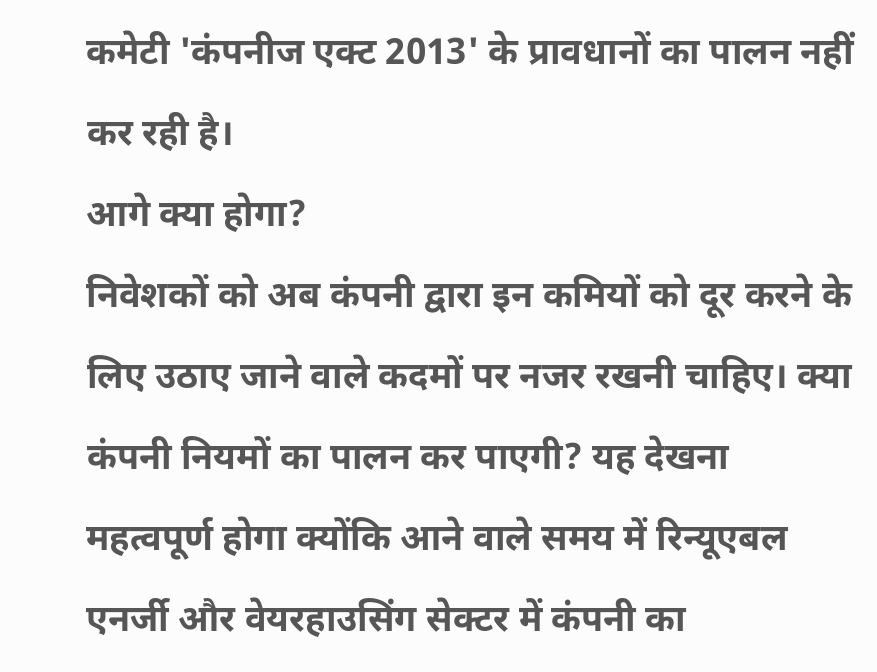कमेटी 'कंपनीज एक्ट 2013' के प्रावधानों का पालन नहीं कर रही है।
आगे क्या होगा?
निवेशकों को अब कंपनी द्वारा इन कमियों को दूर करने के लिए उठाए जाने वाले कदमों पर नजर रखनी चाहिए। क्या कंपनी नियमों का पालन कर पाएगी? यह देखना महत्वपूर्ण होगा क्योंकि आने वाले समय में रिन्यूएबल एनर्जी और वेयरहाउसिंग सेक्टर में कंपनी का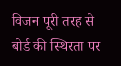विजन पूरी तरह से बोर्ड की स्थिरता पर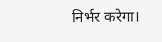निर्भर करेगा।